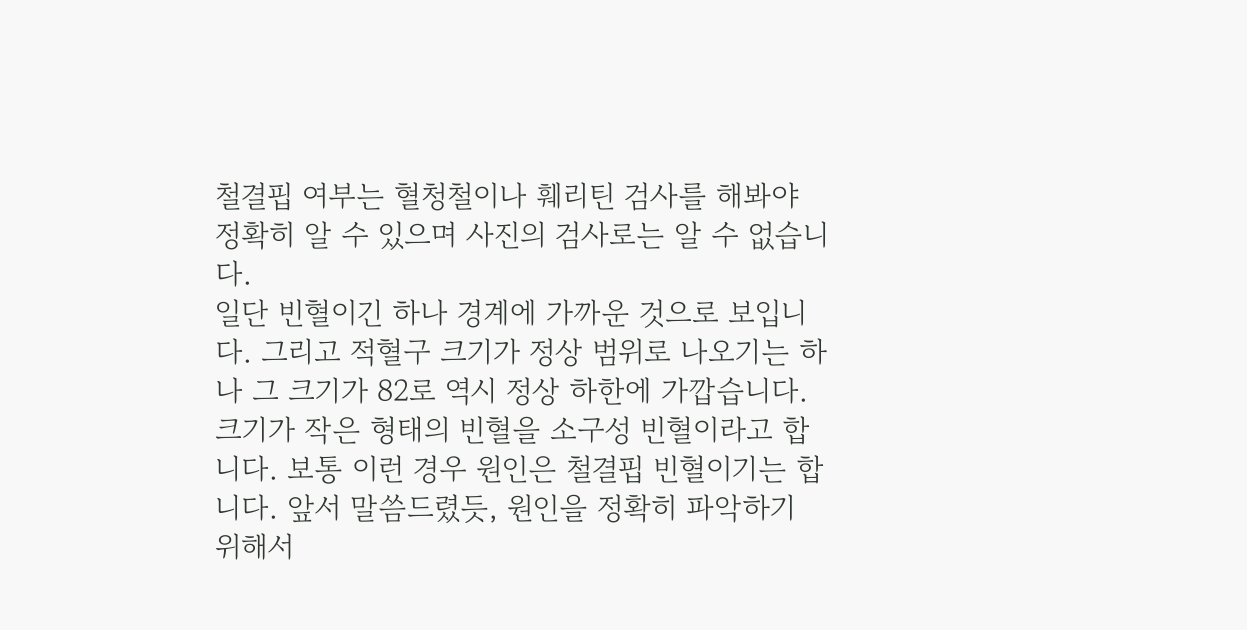철결핍 여부는 혈청철이나 훼리틴 검사를 해봐야 정확히 알 수 있으며 사진의 검사로는 알 수 없습니다.
일단 빈혈이긴 하나 경계에 가까운 것으로 보입니다. 그리고 적혈구 크기가 정상 범위로 나오기는 하나 그 크기가 82로 역시 정상 하한에 가깝습니다. 크기가 작은 형태의 빈혈을 소구성 빈혈이라고 합니다. 보통 이런 경우 원인은 철결핍 빈혈이기는 합니다. 앞서 말씀드렸듯, 원인을 정확히 파악하기 위해서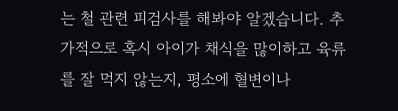는 철 관련 피검사를 해봐야 알겠습니다. 추가적으로 혹시 아이가 채식을 많이하고 육류를 잘 먹지 않는지, 평소에 혈변이나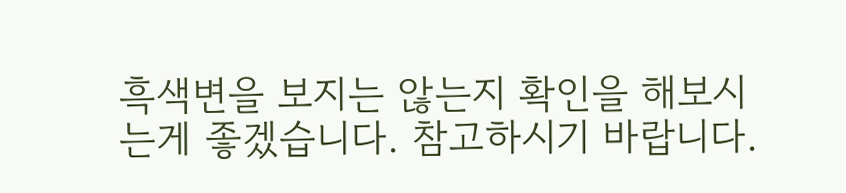흑색변을 보지는 않는지 확인을 해보시는게 좋겠습니다. 참고하시기 바랍니다.